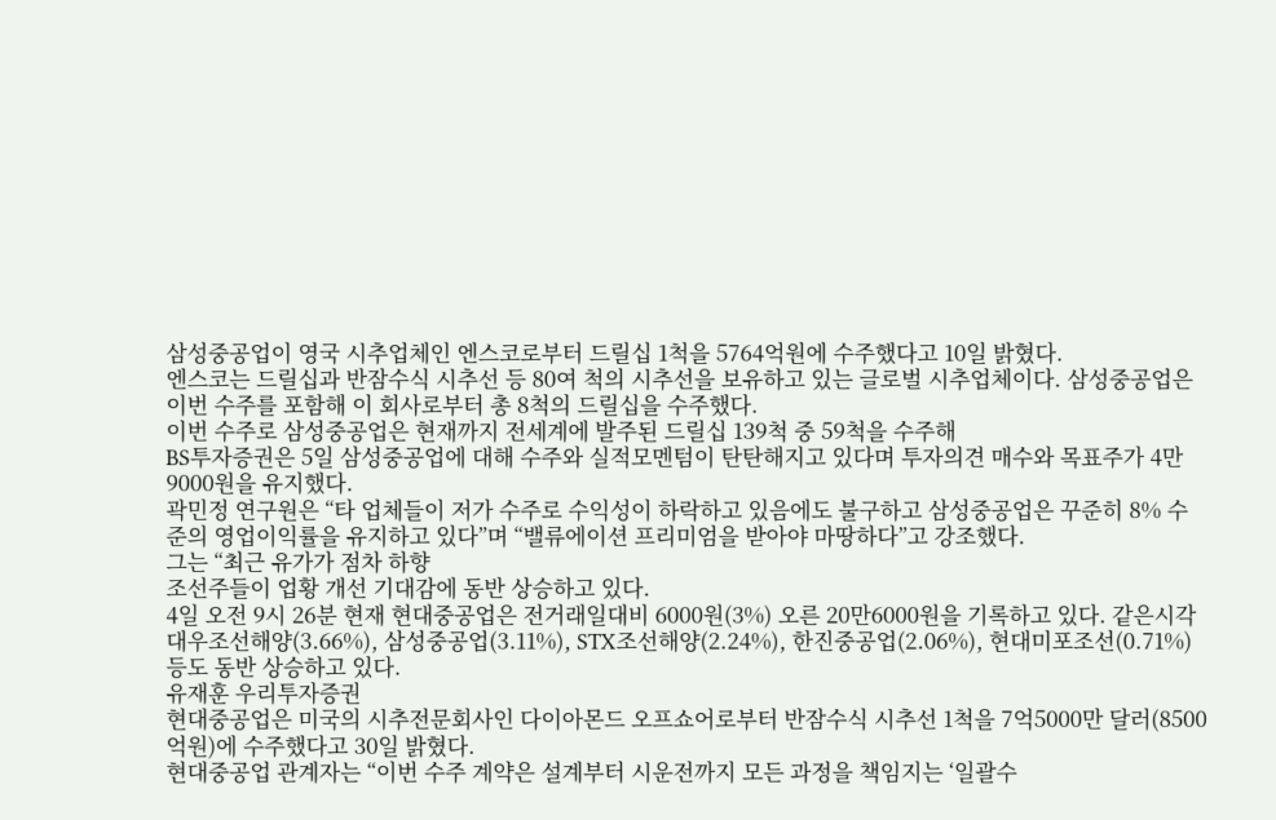삼성중공업이 영국 시추업체인 엔스코로부터 드릴십 1척을 5764억원에 수주했다고 10일 밝혔다.
엔스코는 드릴십과 반잠수식 시추선 등 80여 척의 시추선을 보유하고 있는 글로벌 시추업체이다. 삼성중공업은 이번 수주를 포함해 이 회사로부터 총 8척의 드릴십을 수주했다.
이번 수주로 삼성중공업은 현재까지 전세계에 발주된 드릴십 139척 중 59척을 수주해
BS투자증권은 5일 삼성중공업에 대해 수주와 실적모멘텀이 탄탄해지고 있다며 투자의견 매수와 목표주가 4만9000원을 유지했다.
곽민정 연구원은 “타 업체들이 저가 수주로 수익성이 하락하고 있음에도 불구하고 삼성중공업은 꾸준히 8% 수준의 영업이익률을 유지하고 있다”며 “밸류에이션 프리미엄을 받아야 마땅하다”고 강조했다.
그는 “최근 유가가 점차 하향
조선주들이 업황 개선 기대감에 동반 상승하고 있다.
4일 오전 9시 26분 현재 현대중공업은 전거래일대비 6000원(3%) 오른 20만6000원을 기록하고 있다. 같은시각 대우조선해양(3.66%), 삼성중공업(3.11%), STX조선해양(2.24%), 한진중공업(2.06%), 현대미포조선(0.71%) 등도 동반 상승하고 있다.
유재훈 우리투자증권
현대중공업은 미국의 시추전문회사인 다이아몬드 오프쇼어로부터 반잠수식 시추선 1척을 7억5000만 달러(8500억원)에 수주했다고 30일 밝혔다.
현대중공업 관계자는 “이번 수주 계약은 설계부터 시운전까지 모든 과정을 책임지는 ‘일괄수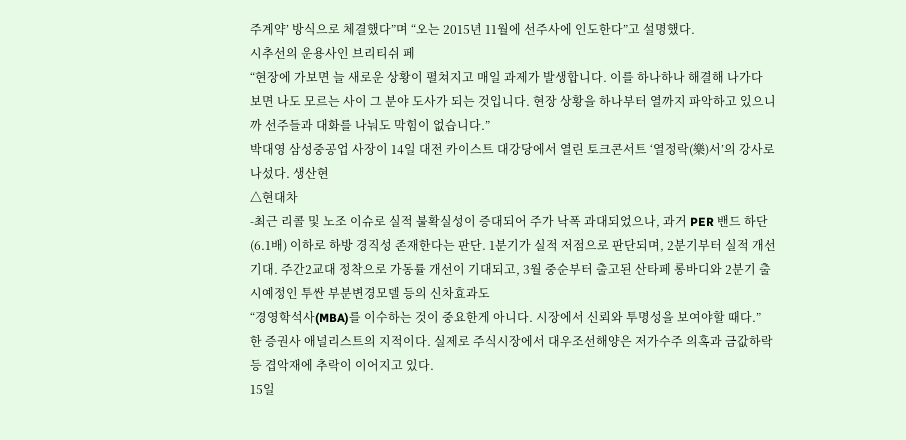주계약’ 방식으로 체결했다”며 “오는 2015년 11월에 선주사에 인도한다”고 설명했다.
시추선의 운용사인 브리티쉬 페
“현장에 가보면 늘 새로운 상황이 펼쳐지고 매일 과제가 발생합니다. 이를 하나하나 해결해 나가다 보면 나도 모르는 사이 그 분야 도사가 되는 것입니다. 현장 상황을 하나부터 열까지 파악하고 있으니까 선주들과 대화를 나눠도 막힘이 없습니다.”
박대영 삼성중공업 사장이 14일 대전 카이스트 대강당에서 열린 토크콘서트 ‘열정락(樂)서’의 강사로 나섰다. 생산현
△현대차
-최근 리콜 및 노조 이슈로 실적 불확실성이 증대되어 주가 낙폭 과대되었으나, 과거 PER 밴드 하단(6.1배) 이하로 하방 경직성 존재한다는 판단. 1분기가 실적 저점으로 판단되며, 2분기부터 실적 개선 기대. 주간2교대 정착으로 가동률 개선이 기대되고, 3월 중순부터 출고된 산타페 롱바디와 2분기 출시예정인 투싼 부분변경모델 등의 신차효과도
“경영학석사(MBA)를 이수하는 것이 중요한게 아니다. 시장에서 신뢰와 투명성을 보여야할 때다.”
한 증권사 애널리스트의 지적이다. 실제로 주식시장에서 대우조선해양은 저가수주 의혹과 금값하락 등 겹악재에 추락이 이어지고 있다.
15일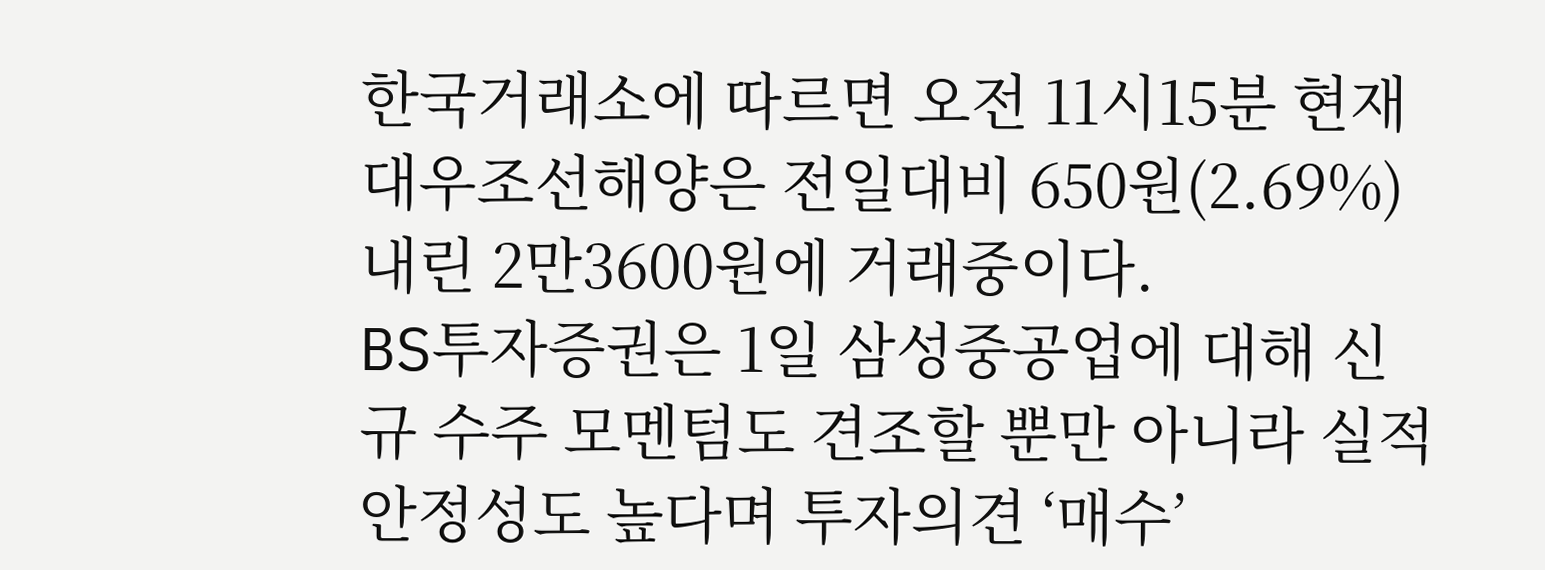한국거래소에 따르면 오전 11시15분 현재 대우조선해양은 전일대비 650원(2.69%) 내린 2만3600원에 거래중이다.
BS투자증권은 1일 삼성중공업에 대해 신규 수주 모멘텀도 견조할 뿐만 아니라 실적 안정성도 높다며 투자의견 ‘매수’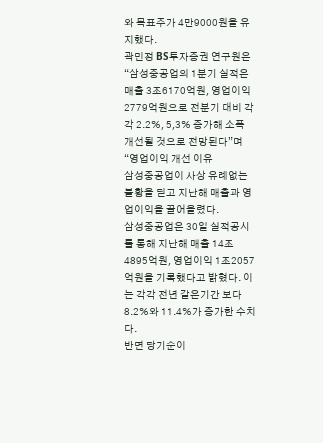와 목표주가 4만9000원을 유지했다.
곽민정 BS투자증권 연구원은 “삼성중공업의 1분기 실적은 매출 3조6170억원, 영업이익 2779억원으로 전분기 대비 각각 2.2%, 5,3% 증가해 소폭 개선될 것으로 전망된다”며 “영업이익 개선 이유
삼성중공업이 사상 유례없는 불황을 딛고 지난해 매출과 영업이익을 끌어올렸다.
삼성중공업은 30일 실적공시를 통해 지난해 매출 14조4895억원, 영업이익 1조2057억원을 기록했다고 밝혔다. 이는 각각 전년 같은기간 보다 8.2%와 11.4%가 증가한 수치다.
반면 당기순이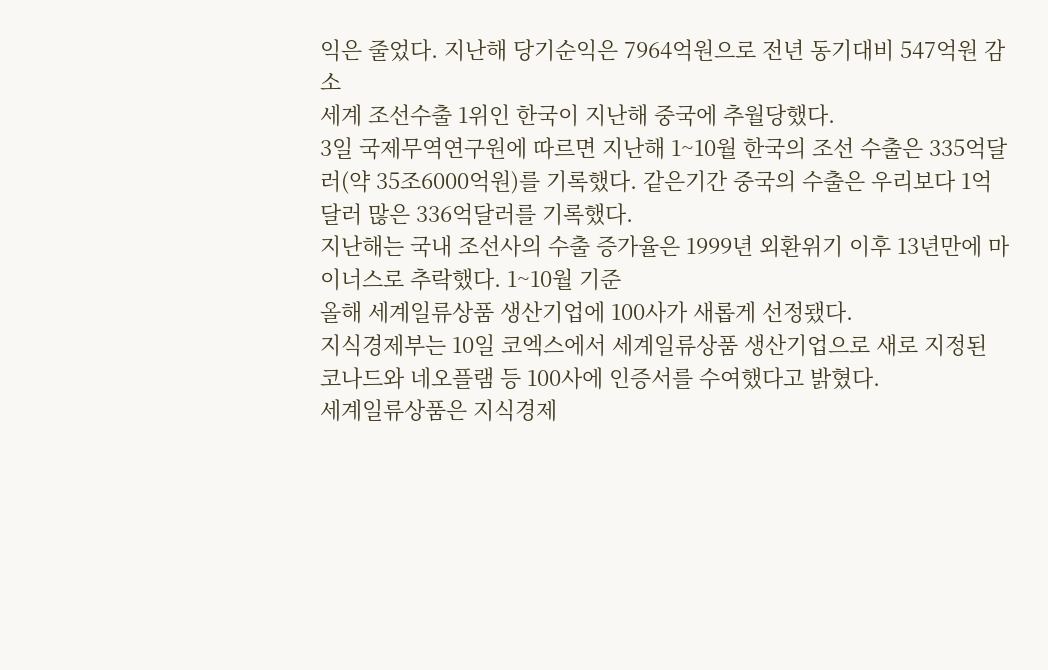익은 줄었다. 지난해 당기순익은 7964억원으로 전년 동기대비 547억원 감소
세계 조선수출 1위인 한국이 지난해 중국에 추월당했다.
3일 국제무역연구원에 따르면 지난해 1~10월 한국의 조선 수출은 335억달러(약 35조6000억원)를 기록했다. 같은기간 중국의 수출은 우리보다 1억달러 많은 336억달러를 기록했다.
지난해는 국내 조선사의 수출 증가율은 1999년 외환위기 이후 13년만에 마이너스로 추락했다. 1~10월 기준
올해 세계일류상품 생산기업에 100사가 새롭게 선정됐다.
지식경제부는 10일 코엑스에서 세계일류상품 생산기업으로 새로 지정된 코나드와 네오플램 등 100사에 인증서를 수여했다고 밝혔다.
세계일류상품은 지식경제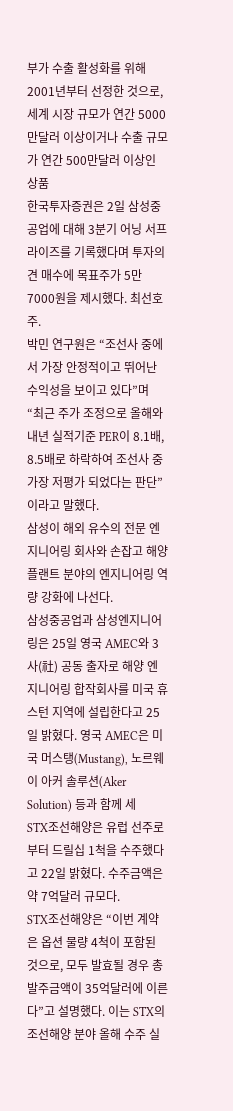부가 수출 활성화를 위해 2001년부터 선정한 것으로, 세계 시장 규모가 연간 5000만달러 이상이거나 수출 규모가 연간 500만달러 이상인 상품
한국투자증권은 2일 삼성중공업에 대해 3분기 어닝 서프라이즈를 기록했다며 투자의견 매수에 목표주가 5만7000원을 제시했다. 최선호주.
박민 연구원은 “조선사 중에서 가장 안정적이고 뛰어난 수익성을 보이고 있다”며 “최근 주가 조정으로 올해와 내년 실적기준 PER이 8.1배, 8.5배로 하락하여 조선사 중 가장 저평가 되었다는 판단”이라고 말했다.
삼성이 해외 유수의 전문 엔지니어링 회사와 손잡고 해양플랜트 분야의 엔지니어링 역량 강화에 나선다.
삼성중공업과 삼성엔지니어링은 25일 영국 AMEC와 3사(社) 공동 출자로 해양 엔지니어링 합작회사를 미국 휴스턴 지역에 설립한다고 25일 밝혔다. 영국 AMEC은 미국 머스탱(Mustang), 노르웨이 아커 솔루션(Aker Solution) 등과 함께 세
STX조선해양은 유럽 선주로부터 드릴십 1척을 수주했다고 22일 밝혔다. 수주금액은 약 7억달러 규모다.
STX조선해양은 “이번 계약은 옵션 물량 4척이 포함된 것으로, 모두 발효될 경우 총 발주금액이 35억달러에 이른다”고 설명했다. 이는 STX의 조선해양 분야 올해 수주 실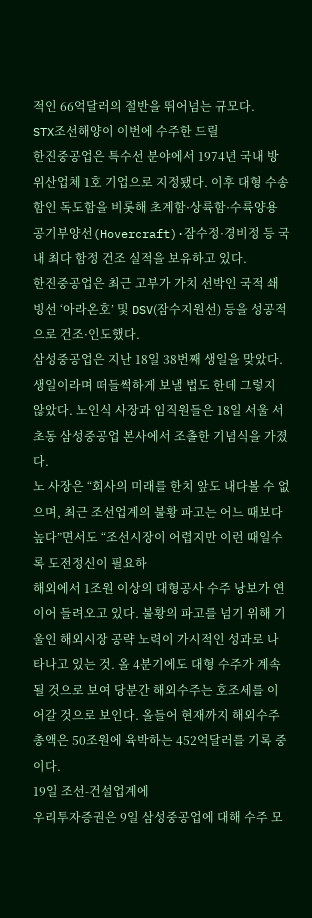적인 66억달러의 절반을 뛰어넘는 규모다.
STX조선해양이 이번에 수주한 드릴
한진중공업은 특수선 분야에서 1974년 국내 방위산업체 1호 기업으로 지정됐다. 이후 대형 수송함인 독도함을 비롯해 초계함·상륙함·수륙양용 공기부양선(Hovercraft)·잠수정·경비정 등 국내 최다 함정 건조 실적을 보유하고 있다.
한진중공업은 최근 고부가 가치 선박인 국적 쇄빙선 ‘아라온호’ 및 DSV(잠수지원선) 등을 성공적으로 건조·인도했다.
삼성중공업은 지난 18일 38번째 생일을 맞았다. 생일이라며 떠들썩하게 보낼 법도 한데 그렇지 않았다. 노인식 사장과 임직원들은 18일 서울 서초동 삼성중공업 본사에서 조촐한 기념식을 가졌다.
노 사장은 “회사의 미래를 한치 앞도 내다볼 수 없으며, 최근 조선업계의 불황 파고는 어느 때보다 높다”면서도 “조선시장이 어렵지만 이런 때일수록 도전정신이 필요하
해외에서 1조원 이상의 대형공사 수주 낭보가 연이어 들려오고 있다. 불황의 파고를 넘기 위해 기울인 해외시장 공략 노력이 가시적인 성과로 나타나고 있는 것. 올 4분기에도 대형 수주가 계속될 것으로 보여 당분간 해외수주는 호조세를 이어갈 것으로 보인다. 올들어 현재까지 해외수주 총액은 50조원에 육박하는 452억달러를 기록 중이다.
19일 조선-건설업계에
우리투자증권은 9일 삼성중공업에 대해 수주 모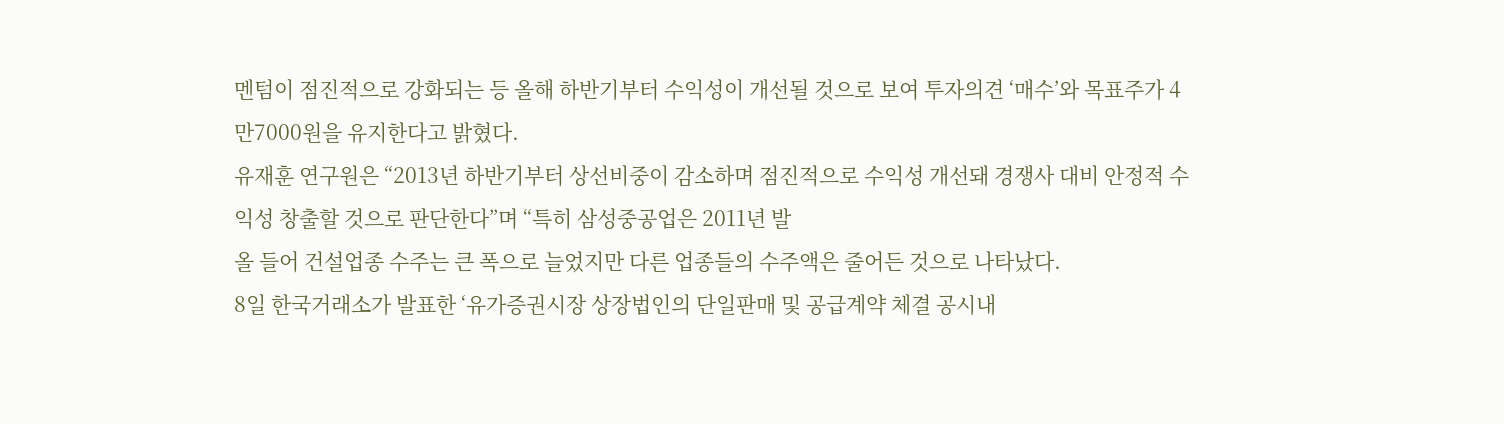멘텀이 점진적으로 강화되는 등 올해 하반기부터 수익성이 개선될 것으로 보여 투자의견 ‘매수’와 목표주가 4만7000원을 유지한다고 밝혔다.
유재훈 연구원은 “2013년 하반기부터 상선비중이 감소하며 점진적으로 수익성 개선돼 경쟁사 대비 안정적 수익성 창출할 것으로 판단한다”며 “특히 삼성중공업은 2011년 발
올 들어 건설업종 수주는 큰 폭으로 늘었지만 다른 업종들의 수주액은 줄어든 것으로 나타났다.
8일 한국거래소가 발표한 ‘유가증권시장 상장법인의 단일판매 및 공급계약 체결 공시내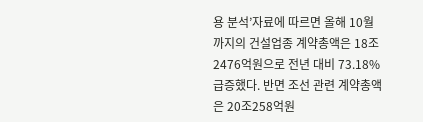용 분석’자료에 따르면 올해 10월까지의 건설업종 계약총액은 18조2476억원으로 전년 대비 73.18% 급증했다. 반면 조선 관련 계약총액은 20조258억원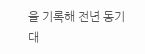을 기록해 전년 동기 대